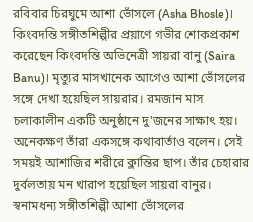রবিবার চিরঘুমে আশা ভোঁসলে (Asha Bhosle)। কিংবদন্তি সঙ্গীতশিল্পীর প্রয়াণে গভীর শোকপ্রকাশ করেছেন কিংবদন্তি অভিনেত্রী সায়রা বানু (Saira Banu)। মৃত্যুর মাসখানেক আগেও আশা ভোঁসলের সঙ্গে দেখা হয়েছিল সায়রার। রমজান মাস চলাকালীন একটি অনুষ্ঠানে দু'জনের সাক্ষাৎ হয়। অনেকক্ষণ তাঁরা একসঙ্গে কথাবার্তাও বলেন। সেই সময়ই আশাজির শরীরে ক্লান্তির ছাপ। তাঁর চেহারার দুর্বলতায় মন খারাপ হয়েছিল সায়রা বানুর। স্বনামধন্য সঙ্গীতশিল্পী আশা ভোঁসলের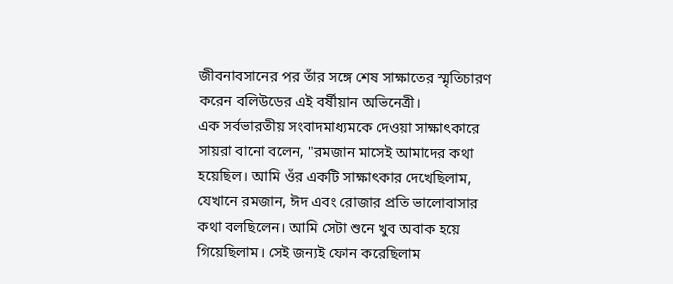জীবনাবসানের পর তাঁর সঙ্গে শেষ সাক্ষাতের স্মৃতিচারণ করেন বলিউডের এই বর্ষীয়ান অভিনেত্রী।
এক সর্বভারতীয় সংবাদমাধ্যমকে দেওয়া সাক্ষাৎকারে সায়রা বানো বলেন, "রমজান মাসেই আমাদের কথা হয়েছিল। আমি ওঁর একটি সাক্ষাৎকার দেখেছিলাম, যেখানে রমজান, ঈদ এবং রোজার প্রতি ভালোবাসার কথা বলছিলেন। আমি সেটা শুনে খুব অবাক হয়ে গিয়েছিলাম। সেই জন্যই ফোন করেছিলাম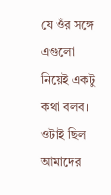যে ওঁর সঙ্গে এগুলো নিয়েই একটু কথা বলব। ওটাই ছিল আমাদের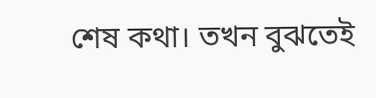শেষ কথা। তখন বুঝতেই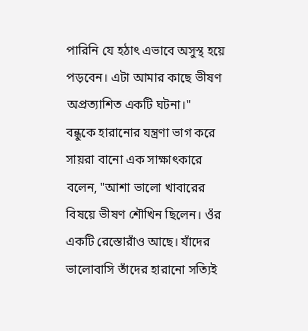পারিনি যে হঠাৎ এভাবে অসুস্থ হয়ে পড়বেন। এটা আমার কাছে ভীষণ অপ্রত্যাশিত একটি ঘটনা।"
বন্ধুকে হারানোর যন্ত্রণা ভাগ করে সায়রা বানো এক সাক্ষাৎকারে বলেন, "আশা ভালো খাবারের বিষয়ে ভীষণ শৌখিন ছিলেন। ওঁর একটি রেস্তোরাঁও আছে। যাঁদের ভালোবাসি তাঁদের হারানো সত্যিই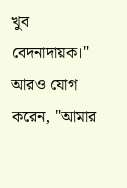খুব বেদনাদায়ক।"
আরও যোগ করেন, "আমার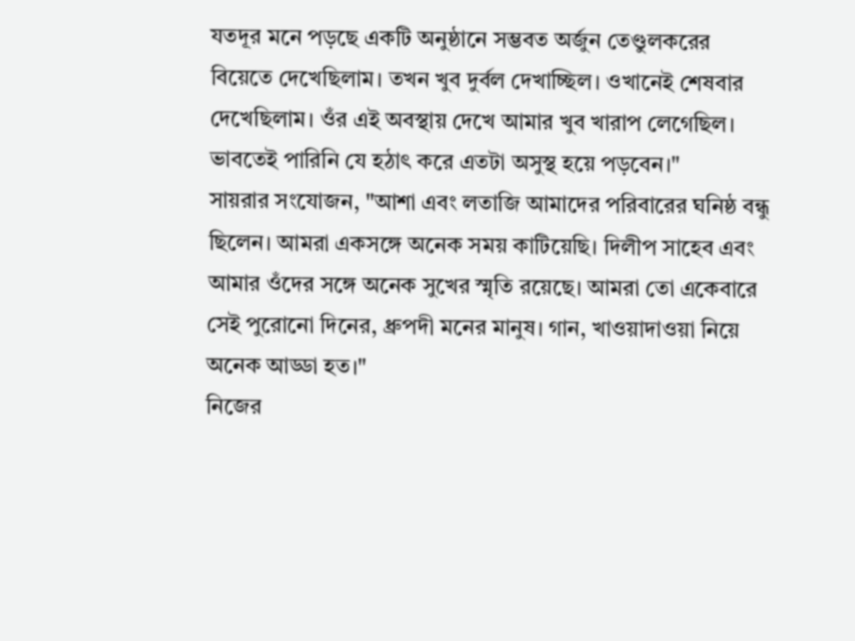যতদূর মনে পড়ছে একটি অনুষ্ঠানে সম্ভবত অর্জুন তেণ্ডুলকরের বিয়েতে দেখেছিলাম। তখন খুব দুর্বল দেখাচ্ছিল। ওখানেই শেষবার দেখেছিলাম। ওঁর এই অবস্থায় দেখে আমার খুব খারাপ লেগেছিল। ভাবতেই পারিনি যে হঠাৎ করে এতটা অসুস্থ হয়ে পড়বেন।"
সায়রার সংযোজন, "আশা এবং লতাজি আমাদের পরিবারের ঘনিষ্ঠ বন্ধু ছিলেন। আমরা একসঙ্গে অনেক সময় কাটিয়েছি। দিলীপ সাহেব এবং আমার ওঁদের সঙ্গে অনেক সুখের স্মৃতি রয়েছে। আমরা তো একেবারে সেই পুরোনো দিনের, ধ্রুপদী মনের মানুষ। গান, খাওয়াদাওয়া নিয়ে অনেক আড্ডা হত।"
নিজের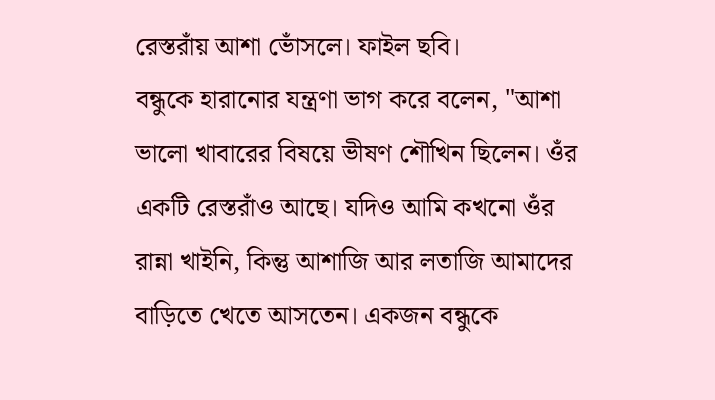রেস্তরাঁয় আশা ভোঁসলে। ফাইল ছবি।
বন্ধুকে হারানোর যন্ত্রণা ভাগ করে বলেন, "আশা ভালো খাবারের বিষয়ে ভীষণ শৌখিন ছিলেন। ওঁর একটি রেস্তরাঁও আছে। যদিও আমি কখনো ওঁর রান্না খাইনি, কিন্তু আশাজি আর লতাজি আমাদের বাড়িতে খেতে আসতেন। একজন বন্ধুকে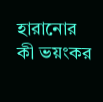হারানোর কী ভয়ংকর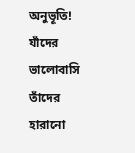অনুভূতি! যাঁদের ভালোবাসি তাঁদের হারানো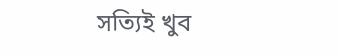সত্যিই খুব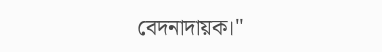বেদনাদায়ক।"